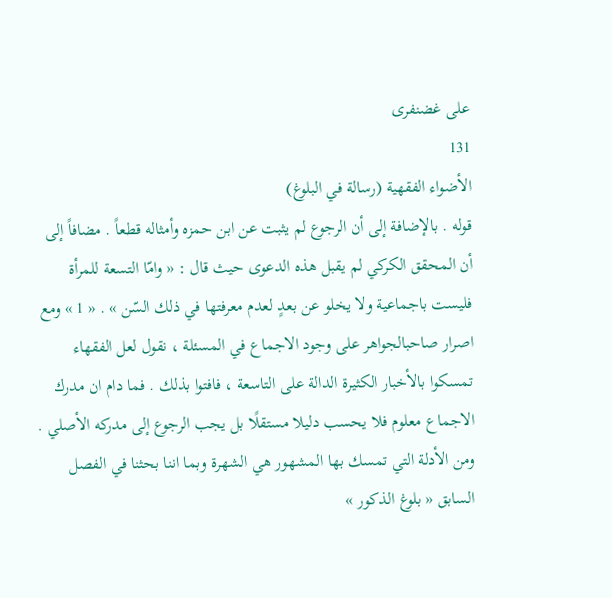على غضنفرى
131
الأضواء الفقهية (رسالة في البلوغ)
قوله . بالإضافة إلى أن الرجوع لم يثبت عن ابن حمزه وأمثاله قطعاً . مضافاً إلى أن المحقق الكركي لم يقبل هذه الدعوى حيث قال : « وامّا التسعة للمرأة فليست باجماعية ولا يخلو عن بعدٍ لعدم معرفتها في ذلك السّن » . « 1 » ومع اصرار صاحبالجواهر على وجود الاجماع في المسئلة ، نقول لعل الفقهاء تمسكوا بالأخبار الكثيرة الدالة على التاسعة ، فافتوا بذلك . فما دام ان مدرك الاجماع معلوم فلا يحسب دليلا مستقلًا بل يجب الرجوع إلى مدركه الأصلي . ومن الأدلة التي تمسك بها المشهور هي الشهرة وبما اننا بحثنا في الفصل السابق « بلوغ الذكور »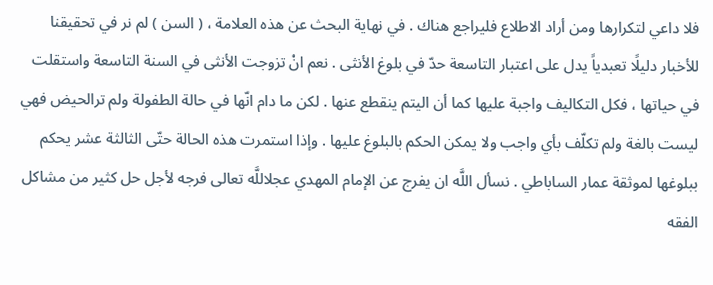فلا داعي لتكرارها ومن أراد الاطلاع فليراجع هناك . في نهاية البحث عن هذه العلامة ، ( السن ) لم نر في تحقيقنا للأخبار دليلًا تعبدياً يدل على اعتبار التاسعة حدّ في بلوغ الأنثى . نعم انْ تزوجت الأنثى في السنة التاسعة واستقلت في حياتها ، فكل التكاليف واجبة عليها كما أن اليتم ينقطع عنها . لكن ما دام انّها في حالة الطفولة ولم ترالحيض فهي ليست بالغة ولم تكلّف بأي واجب ولا يمكن الحكم بالبلوغ عليها . وإذا استمرت هذه الحالة حتّى الثالثة عشر يحكم ببلوغها لموثقة عمار الساباطي . نسأل اللَّه ان يفرج عن الإمام المهدي عجلاللَّه تعالى فرجه لأجل حل كثير من مشاكل الفقه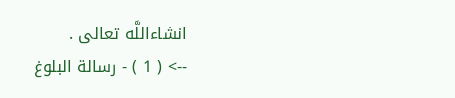انشاءاللَّه تعالى .
--> ( 1 ) - رسالة البلوغ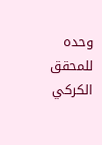وحده للمحقق الكركي